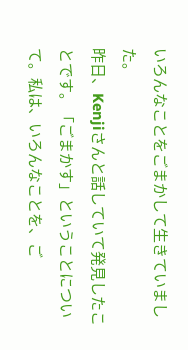いろんなことをごまかして生きていました。
昨日、Kenjiさんと話していて発見したことです。「ごまかす」ということについて。私は、いろんなことを、ご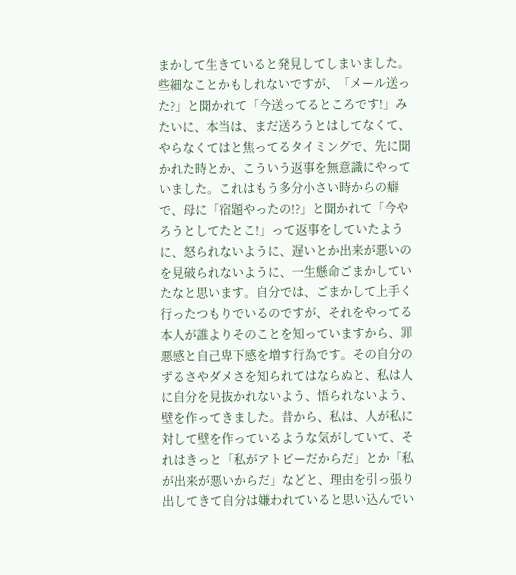まかして生きていると発見してしまいました。些細なことかもしれないですが、「メール送った?」と聞かれて「今送ってるところです!」みたいに、本当は、まだ送ろうとはしてなくて、やらなくてはと焦ってるタイミングで、先に聞かれた時とか、こういう返事を無意識にやっていました。これはもう多分小さい時からの癖で、母に「宿題やったの!?」と聞かれて「今やろうとしてたとこ!」って返事をしていたように、怒られないように、遅いとか出来が悪いのを見破られないように、一生懸命ごまかしていたなと思います。自分では、ごまかして上手く行ったつもりでいるのですが、それをやってる本人が誰よりそのことを知っていますから、罪悪感と自己卑下感を増す行為です。その自分のずるさやダメさを知られてはならぬと、私は人に自分を見抜かれないよう、悟られないよう、壁を作ってきました。昔から、私は、人が私に対して壁を作っているような気がしていて、それはきっと「私がアトピーだからだ」とか「私が出来が悪いからだ」などと、理由を引っ張り出してきて自分は嫌われていると思い込んでい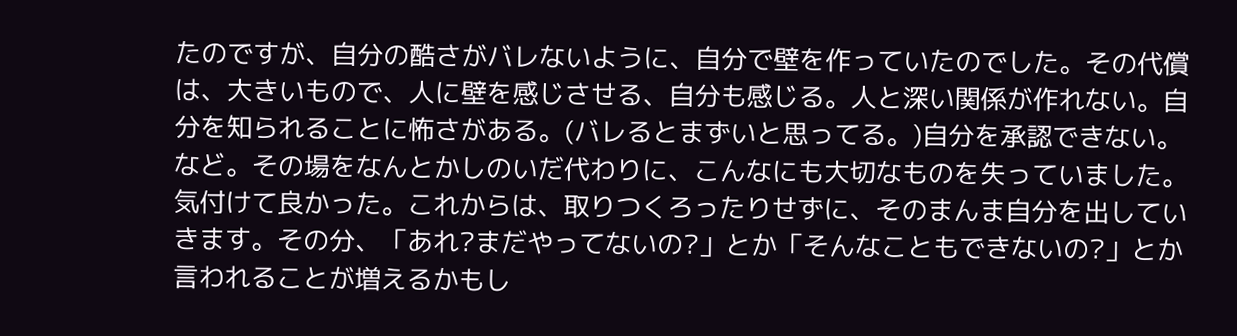たのですが、自分の酷さがバレないように、自分で壁を作っていたのでした。その代償は、大きいもので、人に壁を感じさせる、自分も感じる。人と深い関係が作れない。自分を知られることに怖さがある。(バレるとまずいと思ってる。)自分を承認できない。など。その場をなんとかしのいだ代わりに、こんなにも大切なものを失っていました。気付けて良かった。これからは、取りつくろったりせずに、そのまんま自分を出していきます。その分、「あれ?まだやってないの?」とか「そんなこともできないの?」とか言われることが増えるかもし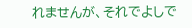れませんが、それでよしで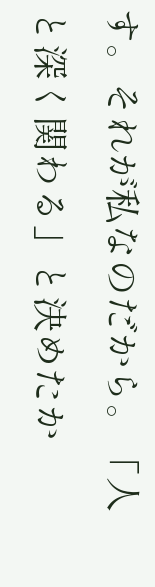す。それが私なのだから。「人と深く関わる」と決めたか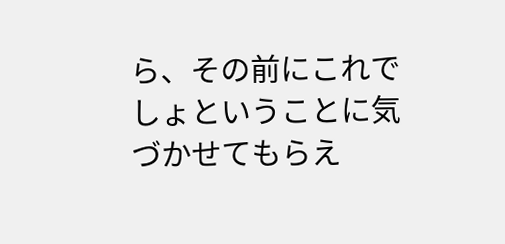ら、その前にこれでしょということに気づかせてもらえ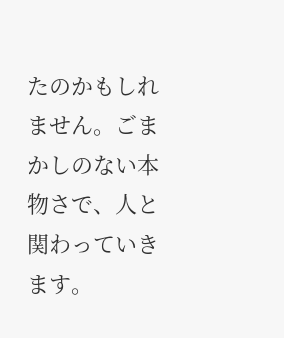たのかもしれません。ごまかしのない本物さで、人と関わっていきます。